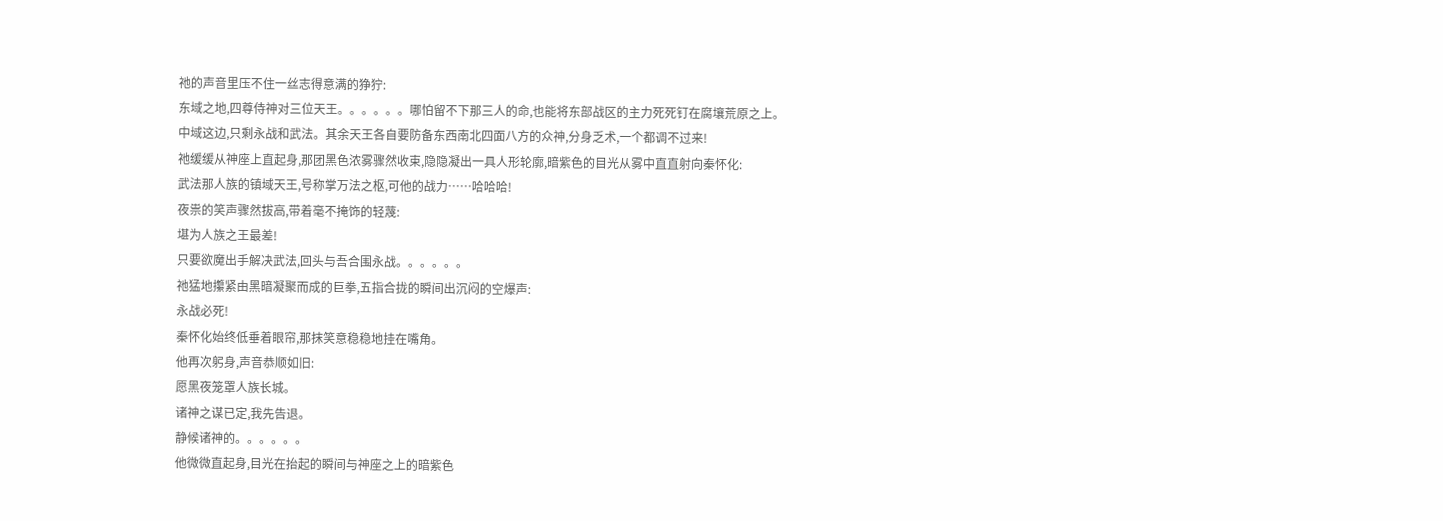祂的声音里压不住一丝志得意满的狰狞:
东域之地,四尊侍神对三位天王。。。。。。哪怕留不下那三人的命,也能将东部战区的主力死死钉在腐壤荒原之上。
中域这边,只剩永战和武法。其余天王各自要防备东西南北四面八方的众神,分身乏术,一个都调不过来!
祂缓缓从神座上直起身,那团黑色浓雾骤然收束,隐隐凝出一具人形轮廓,暗紫色的目光从雾中直直射向秦怀化:
武法那人族的镇域天王,号称掌万法之枢,可他的战力……哈哈哈!
夜祟的笑声骤然拔高,带着毫不掩饰的轻蔑:
堪为人族之王最差!
只要欲魔出手解决武法,回头与吾合围永战。。。。。。
祂猛地攥紧由黑暗凝聚而成的巨拳,五指合拢的瞬间出沉闷的空爆声:
永战必死!
秦怀化始终低垂着眼帘,那抹笑意稳稳地挂在嘴角。
他再次躬身,声音恭顺如旧:
愿黑夜笼罩人族长城。
诸神之谋已定,我先告退。
静候诸神的。。。。。。
他微微直起身,目光在抬起的瞬间与神座之上的暗紫色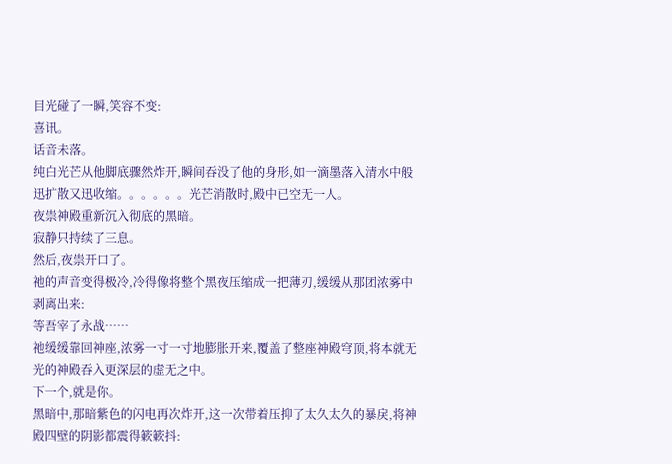目光碰了一瞬,笑容不变:
喜讯。
话音未落。
纯白光芒从他脚底骤然炸开,瞬间吞没了他的身形,如一滴墨落入清水中般迅扩散又迅收缩。。。。。。光芒消散时,殿中已空无一人。
夜祟神殿重新沉入彻底的黑暗。
寂静只持续了三息。
然后,夜祟开口了。
祂的声音变得极冷,冷得像将整个黑夜压缩成一把薄刃,缓缓从那团浓雾中剥离出来:
等吾宰了永战……
祂缓缓靠回神座,浓雾一寸一寸地膨胀开来,覆盖了整座神殿穹顶,将本就无光的神殿吞入更深层的虚无之中。
下一个,就是你。
黑暗中,那暗紫色的闪电再次炸开,这一次带着压抑了太久太久的暴戾,将神殿四壁的阴影都震得簌簌抖: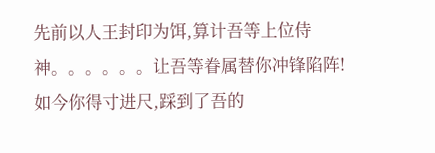先前以人王封印为饵,算计吾等上位侍神。。。。。。让吾等眷属替你冲锋陷阵!
如今你得寸进尺,踩到了吾的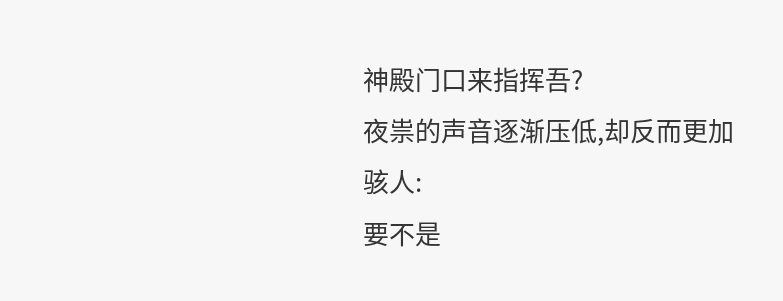神殿门口来指挥吾?
夜祟的声音逐渐压低,却反而更加骇人:
要不是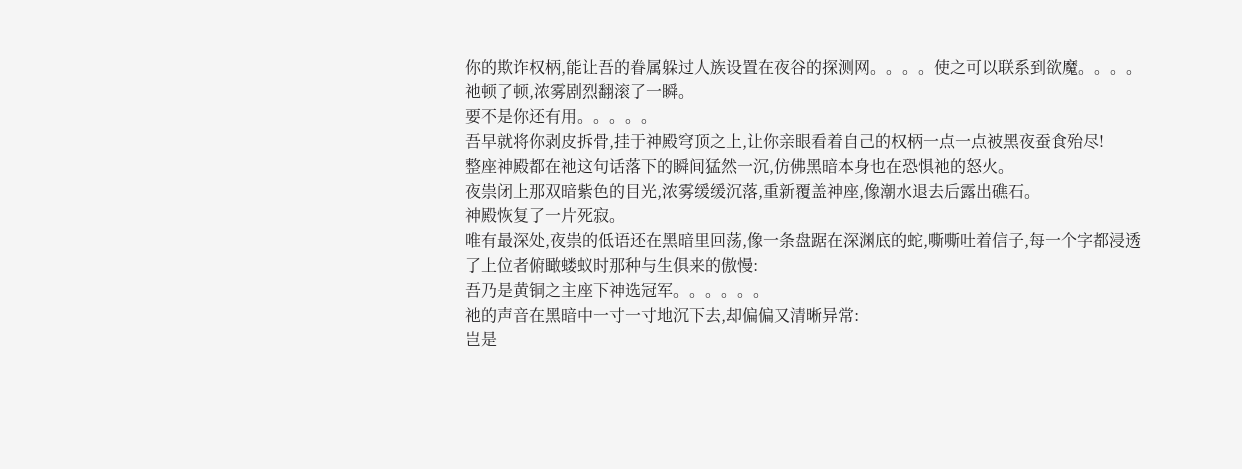你的欺诈权柄,能让吾的眷属躲过人族设置在夜谷的探测网。。。。使之可以联系到欲魔。。。。
祂顿了顿,浓雾剧烈翻滚了一瞬。
要不是你还有用。。。。。
吾早就将你剥皮拆骨,挂于神殿穹顶之上,让你亲眼看着自己的权柄一点一点被黑夜蚕食殆尽!
整座神殿都在祂这句话落下的瞬间猛然一沉,仿佛黑暗本身也在恐惧祂的怒火。
夜祟闭上那双暗紫色的目光,浓雾缓缓沉落,重新覆盖神座,像潮水退去后露出礁石。
神殿恢复了一片死寂。
唯有最深处,夜祟的低语还在黑暗里回荡,像一条盘踞在深渊底的蛇,嘶嘶吐着信子,每一个字都浸透了上位者俯瞰蝼蚁时那种与生俱来的傲慢:
吾乃是黄铜之主座下神选冠军。。。。。。
祂的声音在黑暗中一寸一寸地沉下去,却偏偏又清晰异常:
岂是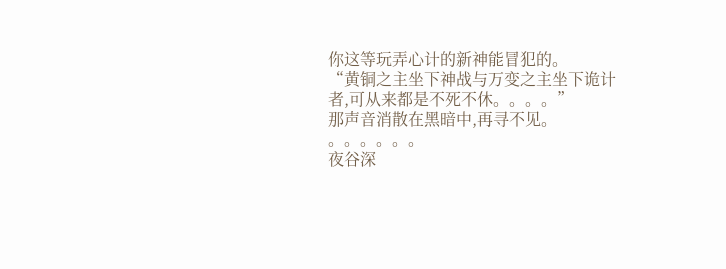你这等玩弄心计的新神能冒犯的。
“黄铜之主坐下神战与万变之主坐下诡计者,可从来都是不死不休。。。。”
那声音消散在黑暗中,再寻不见。
。。。。。。
夜谷深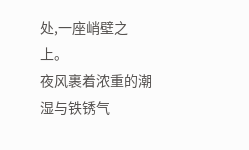处,一座峭壁之上。
夜风裹着浓重的潮湿与铁锈气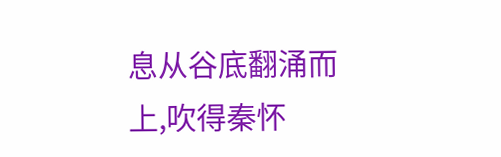息从谷底翻涌而上,吹得秦怀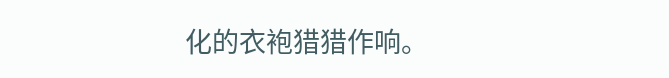化的衣袍猎猎作响。